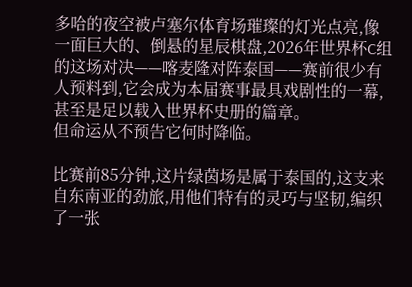多哈的夜空被卢塞尔体育场璀璨的灯光点亮,像一面巨大的、倒悬的星辰棋盘,2026年世界杯C组的这场对决——喀麦隆对阵泰国——赛前很少有人预料到,它会成为本届赛事最具戏剧性的一幕,甚至是足以载入世界杯史册的篇章。
但命运从不预告它何时降临。

比赛前85分钟,这片绿茵场是属于泰国的,这支来自东南亚的劲旅,用他们特有的灵巧与坚韧,编织了一张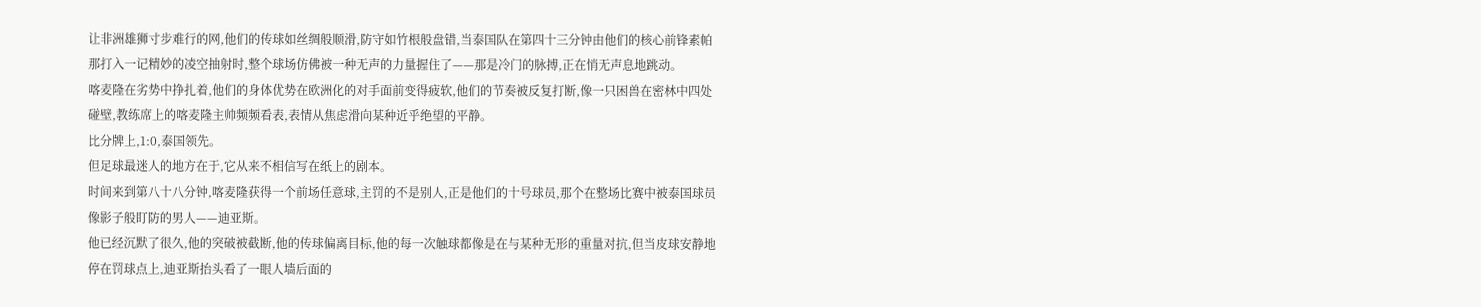让非洲雄狮寸步难行的网,他们的传球如丝绸般顺滑,防守如竹根般盘错,当泰国队在第四十三分钟由他们的核心前锋素帕那打入一记精妙的凌空抽射时,整个球场仿佛被一种无声的力量握住了——那是冷门的脉搏,正在悄无声息地跳动。
喀麦隆在劣势中挣扎着,他们的身体优势在欧洲化的对手面前变得疲软,他们的节奏被反复打断,像一只困兽在密林中四处碰壁,教练席上的喀麦隆主帅频频看表,表情从焦虑滑向某种近乎绝望的平静。
比分牌上,1:0,泰国领先。
但足球最迷人的地方在于,它从来不相信写在纸上的剧本。
时间来到第八十八分钟,喀麦隆获得一个前场任意球,主罚的不是别人,正是他们的十号球员,那个在整场比赛中被泰国球员像影子般盯防的男人——迪亚斯。
他已经沉默了很久,他的突破被截断,他的传球偏离目标,他的每一次触球都像是在与某种无形的重量对抗,但当皮球安静地停在罚球点上,迪亚斯抬头看了一眼人墙后面的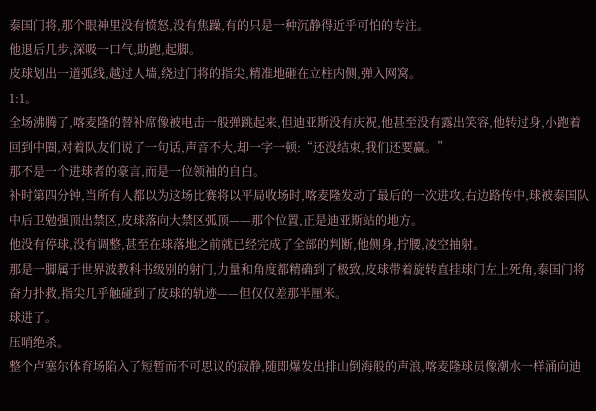泰国门将,那个眼神里没有愤怒,没有焦躁,有的只是一种沉静得近乎可怕的专注。
他退后几步,深吸一口气,助跑,起脚。
皮球划出一道弧线,越过人墙,绕过门将的指尖,精准地砸在立柱内侧,弹入网窝。
1:1。
全场沸腾了,喀麦隆的替补席像被电击一般弹跳起来,但迪亚斯没有庆祝,他甚至没有露出笑容,他转过身,小跑着回到中圈,对着队友们说了一句话,声音不大,却一字一顿:“还没结束,我们还要赢。”
那不是一个进球者的豪言,而是一位领袖的自白。
补时第四分钟,当所有人都以为这场比赛将以平局收场时,喀麦隆发动了最后的一次进攻,右边路传中,球被泰国队中后卫勉强顶出禁区,皮球落向大禁区弧顶——那个位置,正是迪亚斯站的地方。
他没有停球,没有调整,甚至在球落地之前就已经完成了全部的判断,他侧身,拧腰,凌空抽射。
那是一脚属于世界波教科书级别的射门,力量和角度都精确到了极致,皮球带着旋转直挂球门左上死角,泰国门将奋力扑救,指尖几乎触碰到了皮球的轨迹——但仅仅差那半厘米。
球进了。
压哨绝杀。
整个卢塞尔体育场陷入了短暂而不可思议的寂静,随即爆发出排山倒海般的声浪,喀麦隆球员像潮水一样涌向迪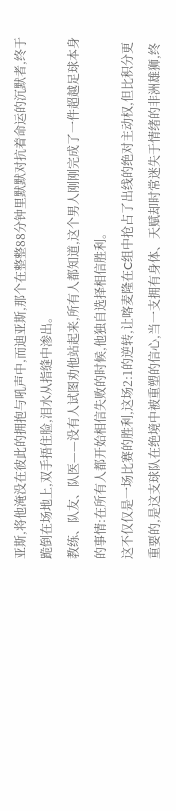亚斯,将他淹没在彼此的拥抱与吼声中,而迪亚斯,那个在整整88分钟里默默对抗着命运的沉默者,终于跪倒在场地上,双手捂住脸,泪水从指缝中渗出。
教练、队友、队医——没有人试图劝他站起来,所有人都知道,这个男人刚刚完成了一件超越足球本身的事情:在所有人都开始相信失败的时候,他独自选择相信胜利。
这不仅仅是一场比赛的胜利,这场2:1的逆转,让喀麦隆在C组中抢占了出线的绝对主动权,但比积分更重要的,是这支球队在绝境中被重塑的信心,当一支拥有身体、天赋却时常迷失于情绪的非洲雄狮,终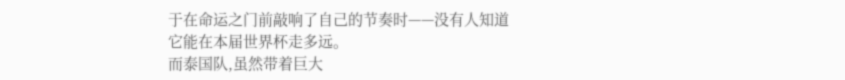于在命运之门前敲响了自己的节奏时——没有人知道它能在本届世界杯走多远。
而泰国队,虽然带着巨大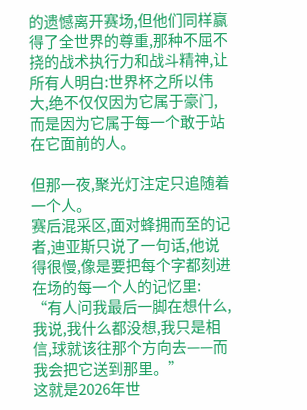的遗憾离开赛场,但他们同样赢得了全世界的尊重,那种不屈不挠的战术执行力和战斗精神,让所有人明白:世界杯之所以伟大,绝不仅仅因为它属于豪门,而是因为它属于每一个敢于站在它面前的人。

但那一夜,聚光灯注定只追随着一个人。
赛后混采区,面对蜂拥而至的记者,迪亚斯只说了一句话,他说得很慢,像是要把每个字都刻进在场的每一个人的记忆里:
“有人问我最后一脚在想什么,我说,我什么都没想,我只是相信,球就该往那个方向去——而我会把它送到那里。”
这就是2026年世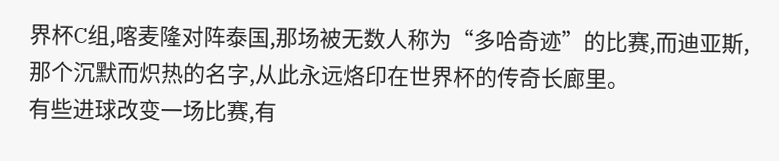界杯C组,喀麦隆对阵泰国,那场被无数人称为“多哈奇迹”的比赛,而迪亚斯,那个沉默而炽热的名字,从此永远烙印在世界杯的传奇长廊里。
有些进球改变一场比赛,有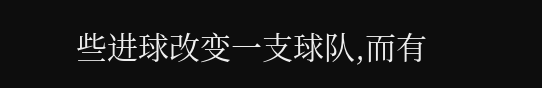些进球改变一支球队,而有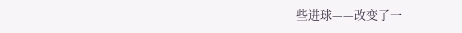些进球——改变了一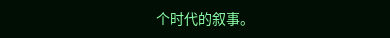个时代的叙事。